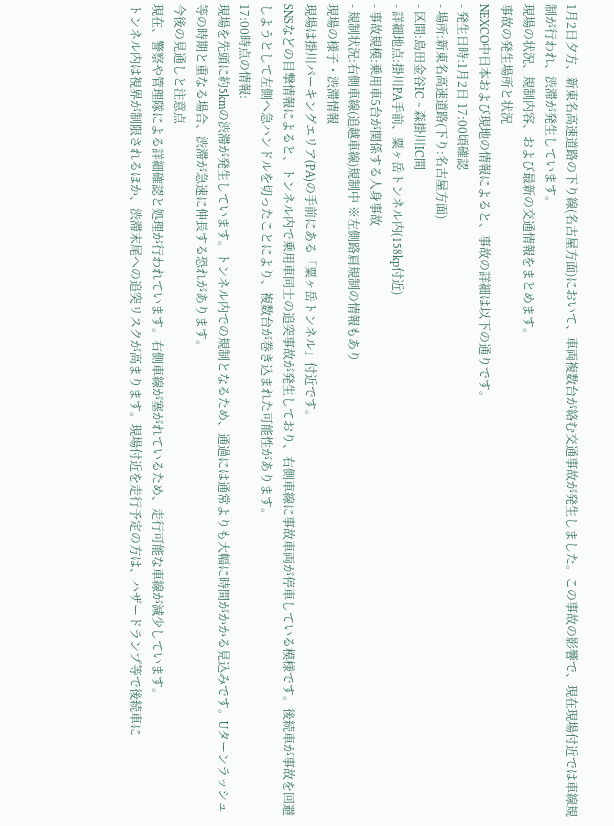1月2日夕方、新東名高速道路の下り線(名古屋方面)において、車両複数台が絡む交通事故が発生しました。この事故の影響で、現在現場付近では車線規制が行われ、渋滞が発生しています。
現場の状況、規制内容、および最新の交通情報をまとめます。
事故の発生場所と状況
NEXCO中日本および現地の情報によると、事故の詳細は以下の通りです。
- 発生日時:1月2日 17:00頃確認
- 場所:新東名高速道路(下り:名古屋方面)
- 区間:島田金谷IC ~ 森掛川IC間
- 詳細地点:掛川PA手前、粟ヶ岳トンネル内(158kp付近)
- 事故規模:乗用車5台が関係する人身事故
- 規制状況:右側車線(追越車線)規制中 ※左側路肩規制の情報もあり
現場の様子・渋滞情報
現場は掛川パーキングエリア(PA)の手前にある「粟ヶ岳トンネル」付近です。
SNSなどの目撃情報によると、トンネル内で乗用車同士の追突事故が発生しており、右側車線に事故車両が停車している模様です。後続車が事故を回避しようとして左側へ急ハンドルを切ったことにより、複数台が巻き込まれた可能性があります。
17:00時点の情報:
現場を先頭に約5kmの渋滞が発生しています。トンネル内での規制となるため、通過には通常よりも大幅に時間がかかる見込みです。Uターンラッシュ等の時期と重なる場合、渋滞が急速に伸長する恐れがあります。
今後の見通しと注意点
現在、警察や管理隊による詳細確認と処理が行われています。右側車線が塞がれているため、走行可能な車線が減少しています。
トンネル内は視界が制限されるほか、渋滞末尾への追突リスクが高まります。現場付近を走行予定の方は、ハザードランプ等で後続車に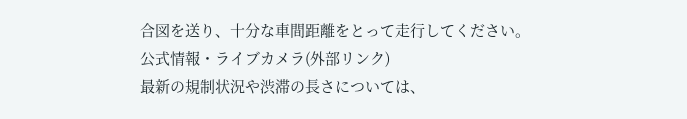合図を送り、十分な車間距離をとって走行してください。
公式情報・ライブカメラ(外部リンク)
最新の規制状況や渋滞の長さについては、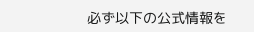必ず以下の公式情報を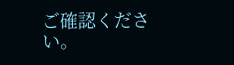ご確認ください。